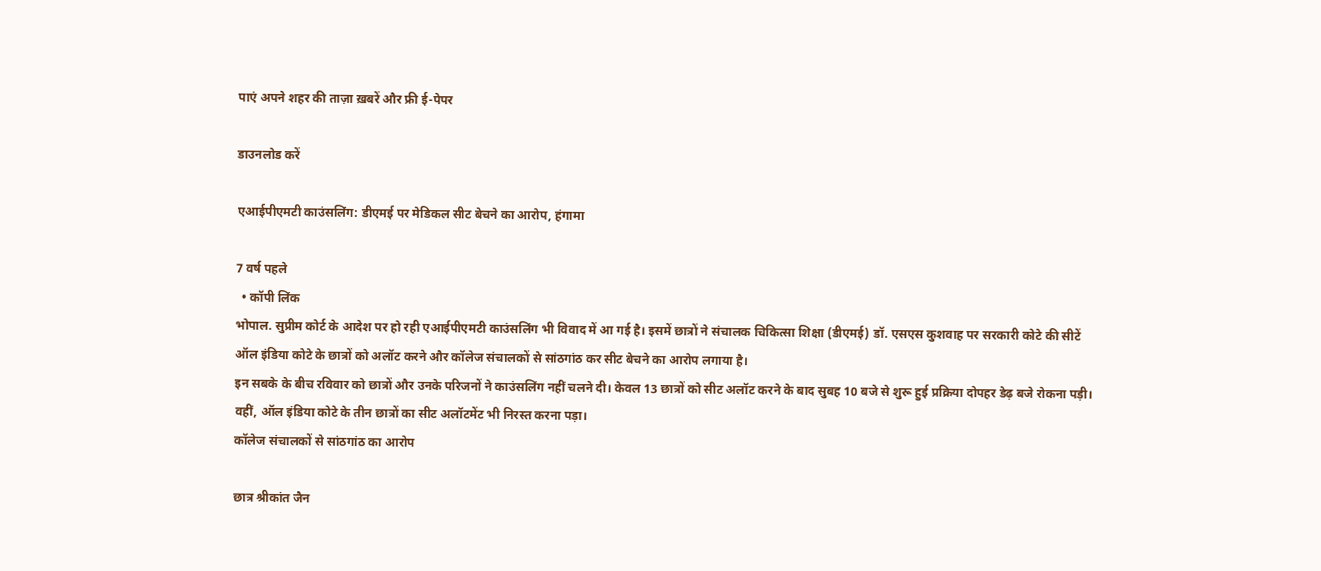पाएं अपने शहर की ताज़ा ख़बरें और फ्री ई-पेपर

डाउनलोड करें

एआईपीएमटी काउंसलिंग: डीएमई पर मेडिकल सीट बेचने का आरोप, हंगामा

7 वर्ष पहले
  • कॉपी लिंक
भोपाल. सुप्रीम कोर्ट के आदेश पर हो रही एआईपीएमटी काउंसलिंग भी विवाद में आ गई है। इसमें छात्रों ने संचालक चिकित्सा शिक्षा (डीएमई) डॉ. एसएस कुशवाह पर सरकारी कोटे की सीटें ऑल इंडिया कोटे के छात्रों को अलॉट करने और कॉलेज संचालकों से सांठगांठ कर सीट बेचने का आरोप लगाया है।
इन सबके के बीच रविवार को छात्रों और उनके परिजनों ने काउंसलिंग नहीं चलने दी। केवल 13 छात्रों को सीट अलॉट करने के बाद सुबह 10 बजे से शुरू हुई प्रक्रिया दोपहर डेढ़ बजे रोकना पड़ी। वहीं, ऑल इंडिया कोटे के तीन छात्रों का सीट अलॉटमेंट भी निरस्त करना पड़ा।
कॉलेज संचालकों से सांठगांठ का आरोप

छात्र श्रीकांत जैन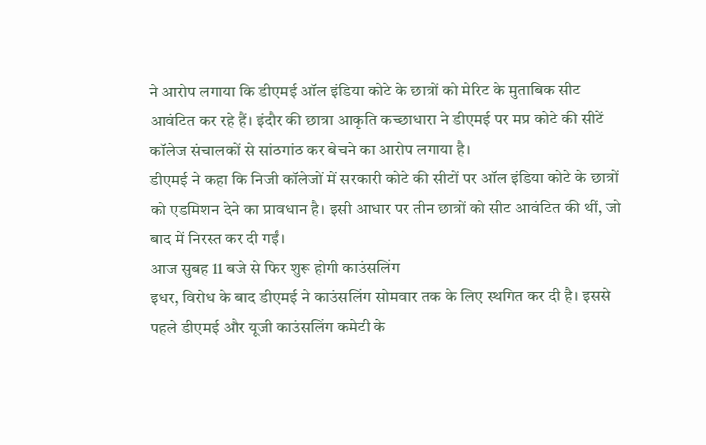ने आरोप लगाया कि डीएमई ऑल इंडिया कोटे के छात्रों को मेरिट के मुताबिक सीट आवंटित कर रहे हैं। इंदौर की छात्रा आकृति कच्छाधारा ने डीएमई पर मप्र कोटे की सीटें कॉलेज संचालकों से सांठगांठ कर बेचने का आरोप लगाया है।
डीएमई ने कहा कि निजी कॉलेजों में सरकारी कोटे की सीटों पर ऑल इंडिया कोटे के छात्रों को एडमिशन देने का प्रावधान है। इसी आधार पर तीन छात्रों को सीट आवंटित की थीं, जो बाद में निरस्त कर दी गईं।
आज सुबह 11 बजे से फिर शुरू होगी काउंसलिंग
इधर, विरोध के बाद डीएमई ने काउंसलिंग सोमवार तक के लिए स्थगित कर दी है। इससे पहले डीएमई और यूजी काउंसलिंग कमेटी के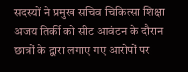सदस्यों ने प्रमुख सचिव चिकित्सा शिक्षा अजय तिर्की को सीट आवंटन के दौरान छात्रों के द्वारा लगाए गए आरोपों पर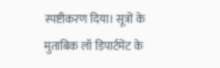स्पष्टीकरण दिया। सूत्रों के मुताबिक लॉ डिपार्टमेंट के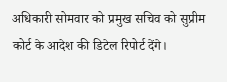अधिकारी सोमवार को प्रमुख सचिव को सुप्रीम कोर्ट के आदेश की डिटेल रिपोर्ट देंगे।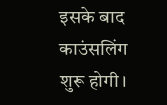इसके बाद काउंसलिंग शुरू होगी।